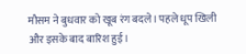मौसम ने बुधवार को खूब रंग बदले। पहले धूप खिली और इसके बाद बारिश हुई।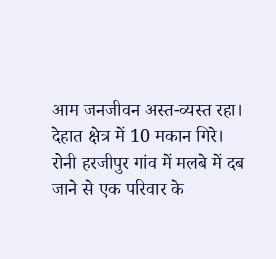आम जनजीवन अस्त-व्यस्त रहा। देहात क्षेत्र में 10 मकान गिरे। रोनी हरजीपुर गांव में मलबे में दब जाने से एक परिवार के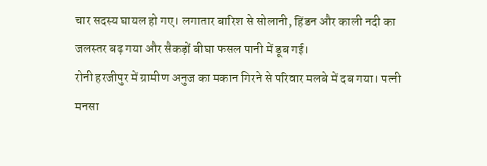चार सदस्य घायल हो गए। लगातार बारिश से सोलानी, हिंडन और काली नदी का जलस्तर बढ़ गया और सैकड़ों बीघा फसल पानी में डूब गई।
रोनी हरजीपुर में ग्रामीण अनुज का मकान गिरने से परिवार मलबे में दब गया। पत्नी मनसा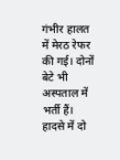गंभीर हालत में मेरठ रेफर की गई। दोनों बेटे भी अस्पताल में भर्ती हैं। हादसे में दो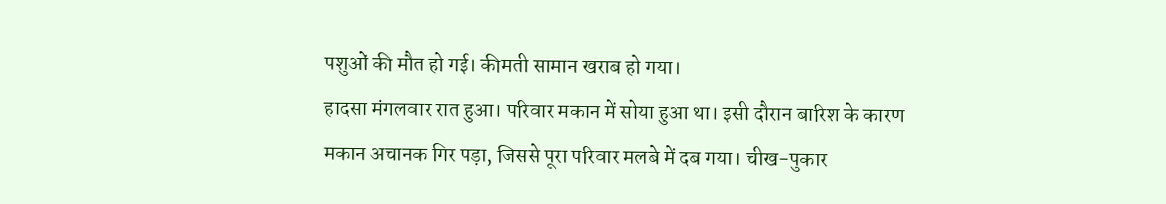पशुओं की मौत हो गई। कीमती सामान खराब हो गया।
हादसा मंगलवार रात हुआ। परिवार मकान में सोया हुआ था। इसी दौरान बारिश के कारण मकान अचानक गिर पड़ा, जिससे पूरा परिवार मलबे में दब गया। चीख-पुकार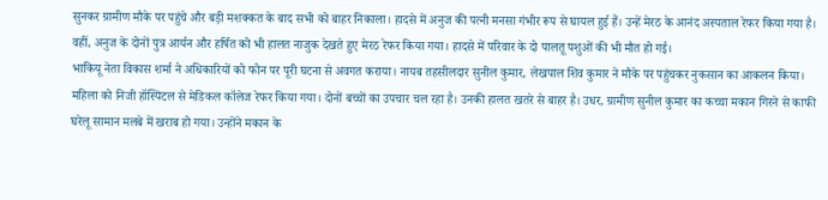सुनकर ग्रामीण मौके पर पहुंचे और बड़ी मशक्कत के बाद सभी को बाहर निकाला। हादसे में अनुज की पत्नी मनसा गंभीर रूप से घायल हुई हैं। उन्हें मेरठ के आनंद अस्पताल रेफर किया गया है। वहीं, अनुज के दोनों पुत्र आर्यन और हर्षित को भी हालत नाजुक देखते हुए मेरठ रेफर किया गया। हादसे में परिवार के दो पालतू पशुओं की भी मौत हो गई।
भाकियू नेता विकास शर्मा ने अधिकारियों को फोन पर पूरी घटना से अवगत कराया। नायब तहसीलदार सुनील कुमार, लेखपाल शिव कुमार ने मौके पर पहुंचकर नुकसान का आकलन किया। महिला को निजी हॉस्पिटल से मेडिकल कॉलेज रेफर किया गया। दोनों बच्चों का उपचार चल रहा है। उनकी हालत खतरे से बाहर है। उधर, ग्रामीण सुनील कुमार का कच्चा मकान गिरने से काफी घरेलू सामान मलबे में खराब हो गया। उन्होंने मकान के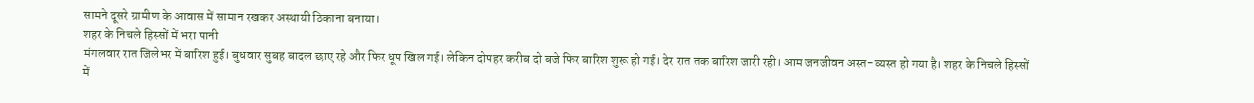सामने दूसरे ग्रामीण के आवास में सामान रखकर अस्थायी ठिकाना बनाया।
शहर के निचले हिस्सों में भरा पानी
मंगलवार रात जिलेभर में बारिश हुई। बुधवार सुबह बादल छाए रहे और फिर धूप खिल गई। लेकिन दोपहर करीब दो बजे फिर बारिश शुरू हो गई। देर रात तक बारिश जारी रही। आम जनजीवन अस्त-व्यस्त हो गया है। शहर के निचले हिस्सों में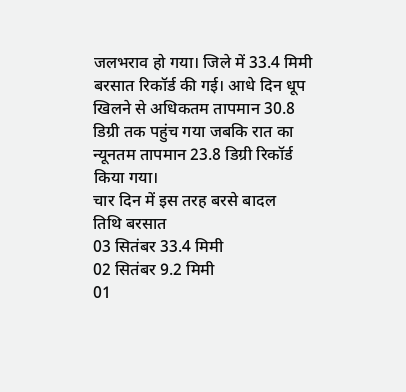जलभराव हो गया। जिले में 33.4 मिमी बरसात रिकॉर्ड की गई। आधे दिन धूप खिलने से अधिकतम तापमान 30.8 डिग्री तक पहुंच गया जबकि रात का न्यूनतम तापमान 23.8 डिग्री रिकॉर्ड किया गया।
चार दिन में इस तरह बरसे बादल
तिथि बरसात
03 सितंबर 33.4 मिमी
02 सितंबर 9.2 मिमी
01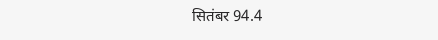सितंबर 94.4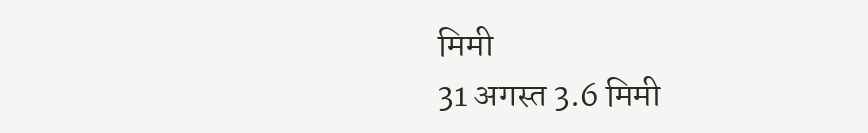मिमी
31 अगस्त 3.6 मिमी